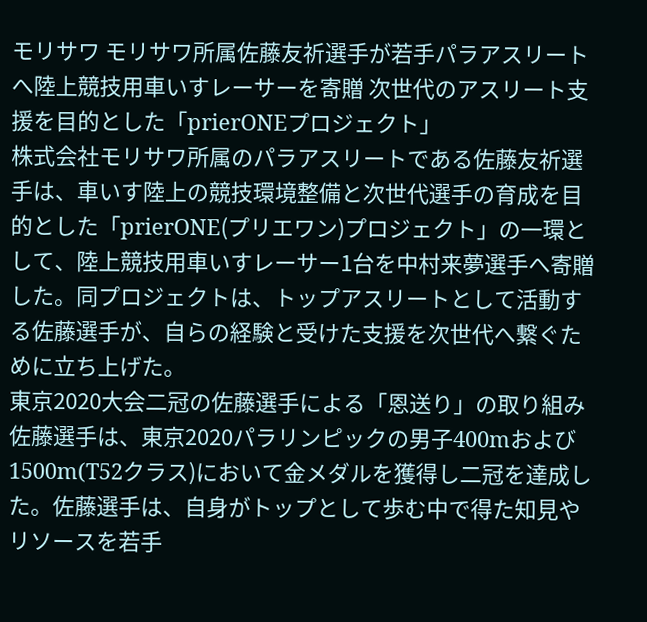モリサワ モリサワ所属佐藤友祈選手が若手パラアスリートへ陸上競技用車いすレーサーを寄贈 次世代のアスリート支援を目的とした「prierONEプロジェクト」
株式会社モリサワ所属のパラアスリートである佐藤友祈選手は、車いす陸上の競技環境整備と次世代選手の育成を目的とした「prierONE(プリエワン)プロジェクト」の一環として、陸上競技用車いすレーサー1台を中村来夢選手へ寄贈した。同プロジェクトは、トップアスリートとして活動する佐藤選手が、自らの経験と受けた支援を次世代へ繋ぐために立ち上げた。
東京2020大会二冠の佐藤選手による「恩送り」の取り組み
佐藤選手は、東京2020パラリンピックの男子400mおよび1500m(T52クラス)において金メダルを獲得し二冠を達成した。佐藤選手は、自身がトップとして歩む中で得た知見やリソースを若手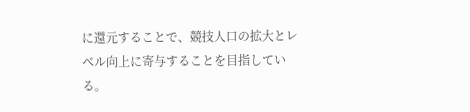に還元することで、競技人口の拡大とレベル向上に寄与することを目指している。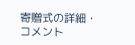寄贈式の詳細・コメント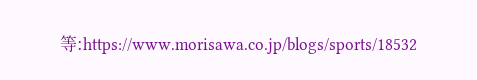等:https://www.morisawa.co.jp/blogs/sports/18532